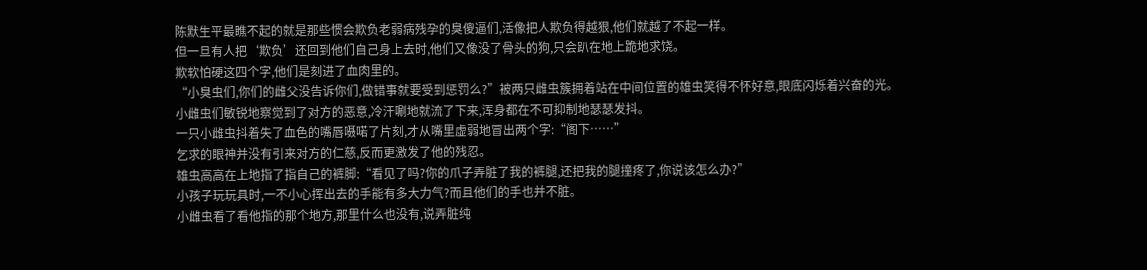陈默生平最瞧不起的就是那些惯会欺负老弱病残孕的臭傻逼们,活像把人欺负得越狠,他们就越了不起一样。
但一旦有人把‘欺负’还回到他们自己身上去时,他们又像没了骨头的狗,只会趴在地上跪地求饶。
欺软怕硬这四个字,他们是刻进了血肉里的。
“小臭虫们,你们的雌父没告诉你们,做错事就要受到惩罚么?”被两只雌虫簇拥着站在中间位置的雄虫笑得不怀好意,眼底闪烁着兴奋的光。
小雌虫们敏锐地察觉到了对方的恶意,冷汗唰地就流了下来,浑身都在不可抑制地瑟瑟发抖。
一只小雌虫抖着失了血色的嘴唇嗫喏了片刻,才从嘴里虚弱地冒出两个字:“阁下……”
乞求的眼神并没有引来对方的仁慈,反而更激发了他的残忍。
雄虫高高在上地指了指自己的裤脚:“看见了吗?你的爪子弄脏了我的裤腿,还把我的腿撞疼了,你说该怎么办?”
小孩子玩玩具时,一不小心挥出去的手能有多大力气?而且他们的手也并不脏。
小雌虫看了看他指的那个地方,那里什么也没有,说弄脏纯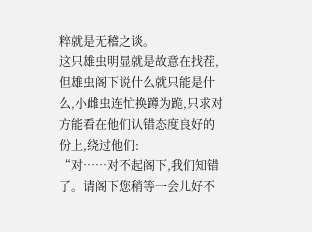粹就是无稽之谈。
这只雄虫明显就是故意在找茬,但雄虫阁下说什么就只能是什么,小雌虫连忙换蹲为跪,只求对方能看在他们认错态度良好的份上,绕过他们:
“对……对不起阁下,我们知错了。请阁下您稍等一会儿好不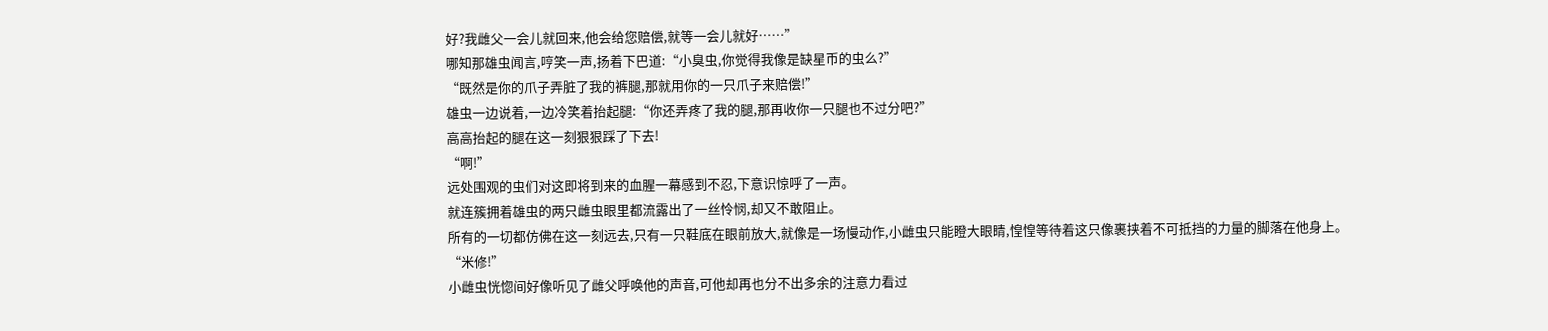好?我雌父一会儿就回来,他会给您赔偿,就等一会儿就好……”
哪知那雄虫闻言,哼笑一声,扬着下巴道:“小臭虫,你觉得我像是缺星币的虫么?”
“既然是你的爪子弄脏了我的裤腿,那就用你的一只爪子来赔偿!”
雄虫一边说着,一边冷笑着抬起腿:“你还弄疼了我的腿,那再收你一只腿也不过分吧?”
高高抬起的腿在这一刻狠狠踩了下去!
“啊!”
远处围观的虫们对这即将到来的血腥一幕感到不忍,下意识惊呼了一声。
就连簇拥着雄虫的两只雌虫眼里都流露出了一丝怜悯,却又不敢阻止。
所有的一切都仿佛在这一刻远去,只有一只鞋底在眼前放大,就像是一场慢动作,小雌虫只能瞪大眼睛,惶惶等待着这只像裹挟着不可抵挡的力量的脚落在他身上。
“米修!”
小雌虫恍惚间好像听见了雌父呼唤他的声音,可他却再也分不出多余的注意力看过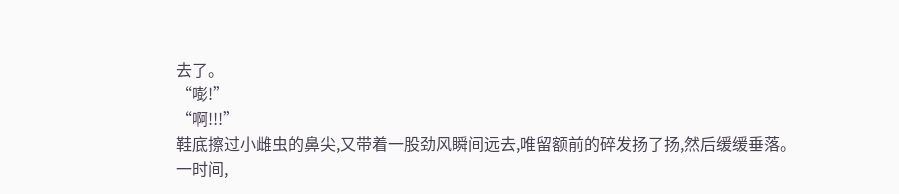去了。
“嘭!”
“啊!!!”
鞋底擦过小雌虫的鼻尖,又带着一股劲风瞬间远去,唯留额前的碎发扬了扬,然后缓缓垂落。
一时间,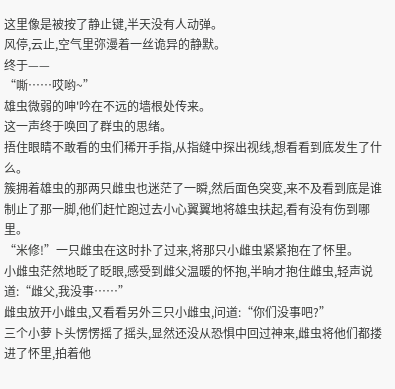这里像是被按了静止键,半天没有人动弹。
风停,云止,空气里弥漫着一丝诡异的静默。
终于——
“嘶……哎哟~”
雄虫微弱的呻'吟在不远的墙根处传来。
这一声终于唤回了群虫的思绪。
捂住眼睛不敢看的虫们稀开手指,从指缝中探出视线,想看看到底发生了什么。
簇拥着雄虫的那两只雌虫也迷茫了一瞬,然后面色突变,来不及看到底是谁制止了那一脚,他们赶忙跑过去小心翼翼地将雄虫扶起,看有没有伤到哪里。
“米修!”一只雌虫在这时扑了过来,将那只小雌虫紧紧抱在了怀里。
小雌虫茫然地眨了眨眼,感受到雌父温暖的怀抱,半晌才抱住雌虫,轻声说道:“雌父,我没事……”
雌虫放开小雌虫,又看看另外三只小雌虫,问道:“你们没事吧?”
三个小萝卜头愣愣摇了摇头,显然还没从恐惧中回过神来,雌虫将他们都搂进了怀里,拍着他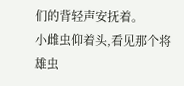们的背轻声安抚着。
小雌虫仰着头,看见那个将雄虫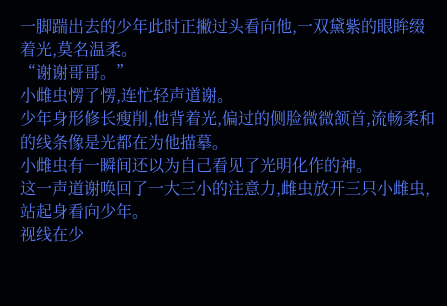一脚踹出去的少年此时正撇过头看向他,一双黛紫的眼眸缀着光,莫名温柔。
“谢谢哥哥。”
小雌虫愣了愣,连忙轻声道谢。
少年身形修长瘦削,他背着光,偏过的侧脸微微颔首,流畅柔和的线条像是光都在为他描摹。
小雌虫有一瞬间还以为自己看见了光明化作的神。
这一声道谢唤回了一大三小的注意力,雌虫放开三只小雌虫,站起身看向少年。
视线在少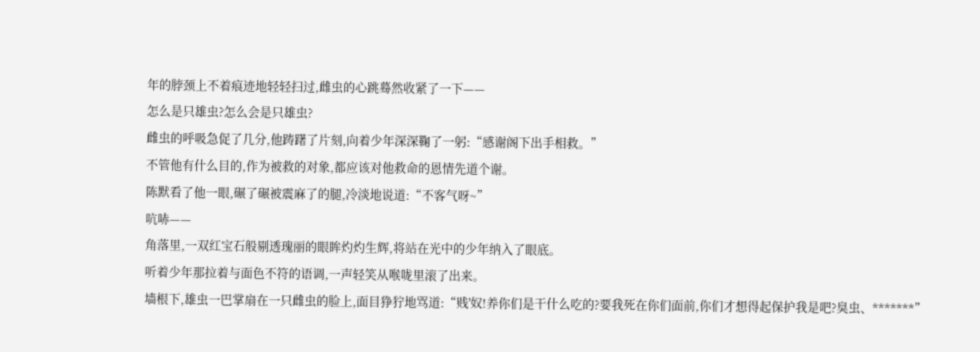年的脖颈上不着痕迹地轻轻扫过,雌虫的心跳蓦然收紧了一下——
怎么是只雄虫?怎么会是只雄虫?
雌虫的呼吸急促了几分,他踌躇了片刻,向着少年深深鞠了一躬:“感谢阁下出手相救。”
不管他有什么目的,作为被救的对象,都应该对他救命的恩情先道个谢。
陈默看了他一眼,碾了碾被震麻了的腿,冷淡地说道:“不客气呀~”
吭哧——
角落里,一双红宝石般剔透瑰丽的眼眸灼灼生辉,将站在光中的少年纳入了眼底。
听着少年那拉着与面色不符的语调,一声轻笑从喉咙里滚了出来。
墙根下,雄虫一巴掌扇在一只雌虫的脸上,面目狰狞地骂道:“贱'奴!养你们是干什么吃的?要我死在你们面前,你们才想得起保护我是吧?臭虫、*******”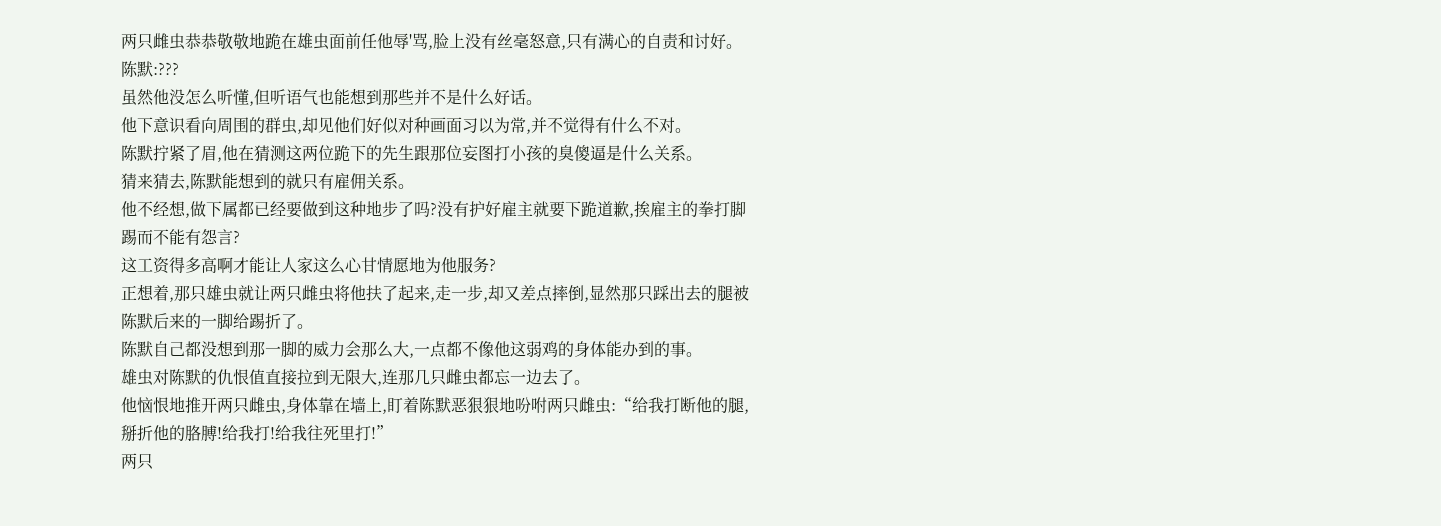两只雌虫恭恭敬敬地跪在雄虫面前任他辱'骂,脸上没有丝毫怒意,只有满心的自责和讨好。
陈默:???
虽然他没怎么听懂,但听语气也能想到那些并不是什么好话。
他下意识看向周围的群虫,却见他们好似对种画面习以为常,并不觉得有什么不对。
陈默拧紧了眉,他在猜测这两位跪下的先生跟那位妄图打小孩的臭傻逼是什么关系。
猜来猜去,陈默能想到的就只有雇佣关系。
他不经想,做下属都已经要做到这种地步了吗?没有护好雇主就要下跪道歉,挨雇主的拳打脚踢而不能有怨言?
这工资得多高啊才能让人家这么心甘情愿地为他服务?
正想着,那只雄虫就让两只雌虫将他扶了起来,走一步,却又差点摔倒,显然那只踩出去的腿被陈默后来的一脚给踢折了。
陈默自己都没想到那一脚的威力会那么大,一点都不像他这弱鸡的身体能办到的事。
雄虫对陈默的仇恨值直接拉到无限大,连那几只雌虫都忘一边去了。
他恼恨地推开两只雌虫,身体靠在墙上,盯着陈默恶狠狠地吩咐两只雌虫:“给我打断他的腿,掰折他的胳膊!给我打!给我往死里打!”
两只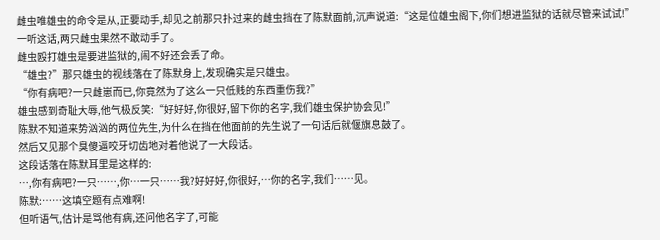雌虫唯雄虫的命令是从,正要动手,却见之前那只扑过来的雌虫挡在了陈默面前,沉声说道:“这是位雄虫阁下,你们想进监狱的话就尽管来试试!”
一听这话,两只雌虫果然不敢动手了。
雌虫殴打雄虫是要进监狱的,闹不好还会丢了命。
“雄虫?”那只雄虫的视线落在了陈默身上,发现确实是只雄虫。
“你有病吧?一只雌崽而已,你竟然为了这么一只低贱的东西重伤我?”
雄虫感到奇耻大辱,他气极反笑:“好好好,你很好,留下你的名字,我们雄虫保护协会见!”
陈默不知道来势汹汹的两位先生,为什么在挡在他面前的先生说了一句话后就偃旗息鼓了。
然后又见那个臭傻逼咬牙切齿地对着他说了一大段话。
这段话落在陈默耳里是这样的:
…,你有病吧?一只……,你…一只……我?好好好,你很好,…你的名字,我们……见。
陈默:……这填空题有点难啊!
但听语气,估计是骂他有病,还问他名字了,可能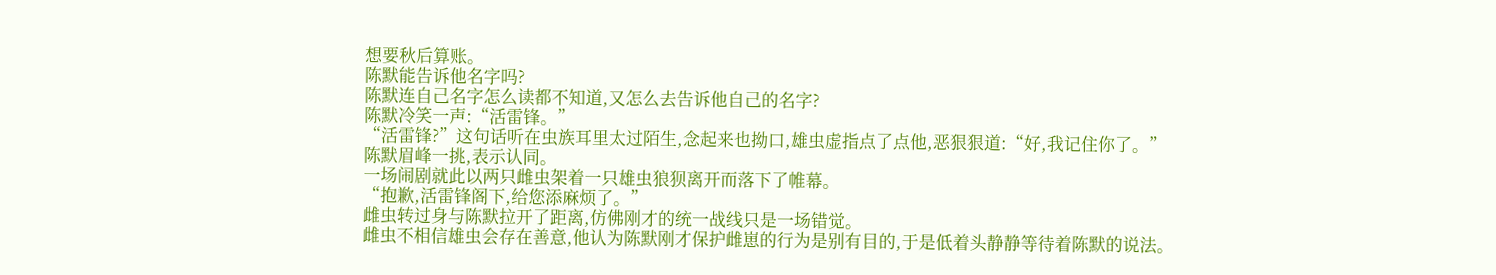想要秋后算账。
陈默能告诉他名字吗?
陈默连自己名字怎么读都不知道,又怎么去告诉他自己的名字?
陈默冷笑一声:“活雷锋。”
“活雷锋?”这句话听在虫族耳里太过陌生,念起来也拗口,雄虫虚指点了点他,恶狠狠道:“好,我记住你了。”
陈默眉峰一挑,表示认同。
一场闹剧就此以两只雌虫架着一只雄虫狼狈离开而落下了帷幕。
“抱歉,活雷锋阁下,给您添麻烦了。”
雌虫转过身与陈默拉开了距离,仿佛刚才的统一战线只是一场错觉。
雌虫不相信雄虫会存在善意,他认为陈默刚才保护雌崽的行为是别有目的,于是低着头静静等待着陈默的说法。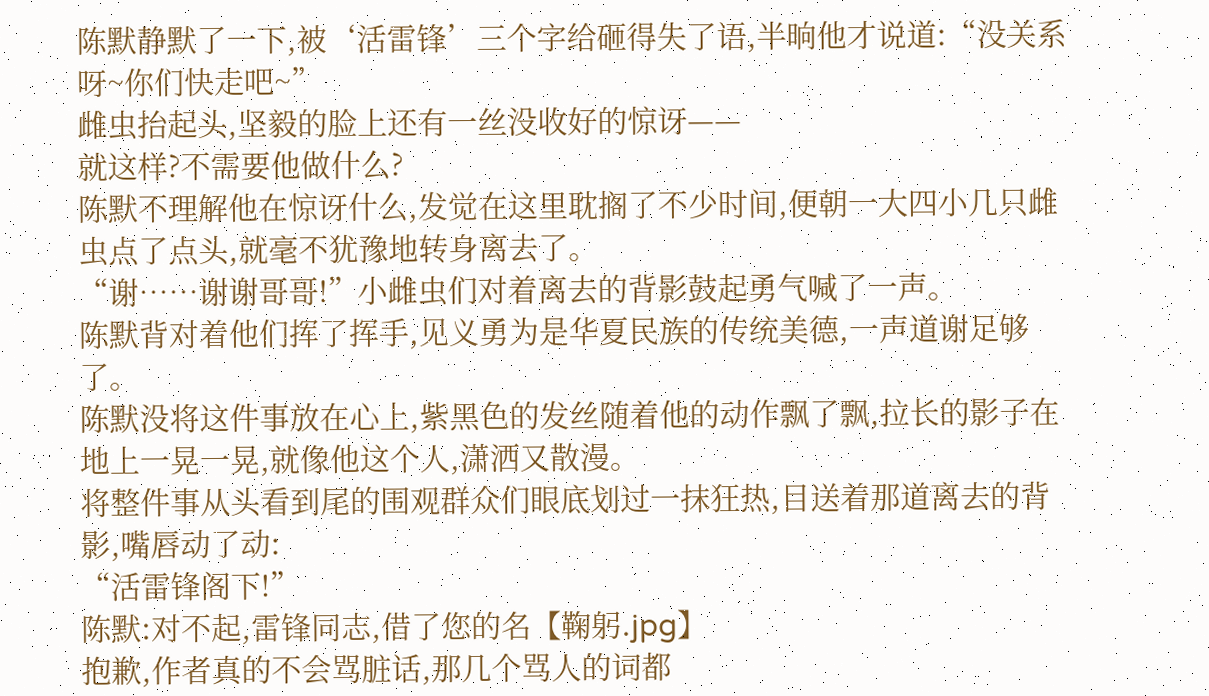陈默静默了一下,被‘活雷锋’三个字给砸得失了语,半晌他才说道:“没关系呀~你们快走吧~”
雌虫抬起头,坚毅的脸上还有一丝没收好的惊讶——
就这样?不需要他做什么?
陈默不理解他在惊讶什么,发觉在这里耽搁了不少时间,便朝一大四小几只雌虫点了点头,就毫不犹豫地转身离去了。
“谢……谢谢哥哥!”小雌虫们对着离去的背影鼓起勇气喊了一声。
陈默背对着他们挥了挥手,见义勇为是华夏民族的传统美德,一声道谢足够了。
陈默没将这件事放在心上,紫黑色的发丝随着他的动作飘了飘,拉长的影子在地上一晃一晃,就像他这个人,潇洒又散漫。
将整件事从头看到尾的围观群众们眼底划过一抹狂热,目送着那道离去的背影,嘴唇动了动:
“活雷锋阁下!”
陈默:对不起,雷锋同志,借了您的名【鞠躬.jpg】
抱歉,作者真的不会骂脏话,那几个骂人的词都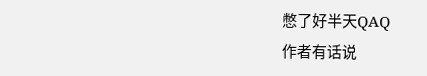憋了好半天QAQ
作者有话说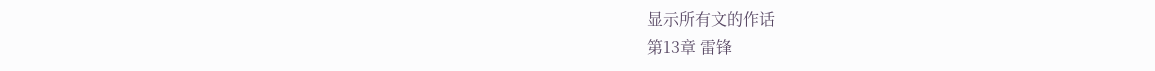显示所有文的作话
第13章 雷锋